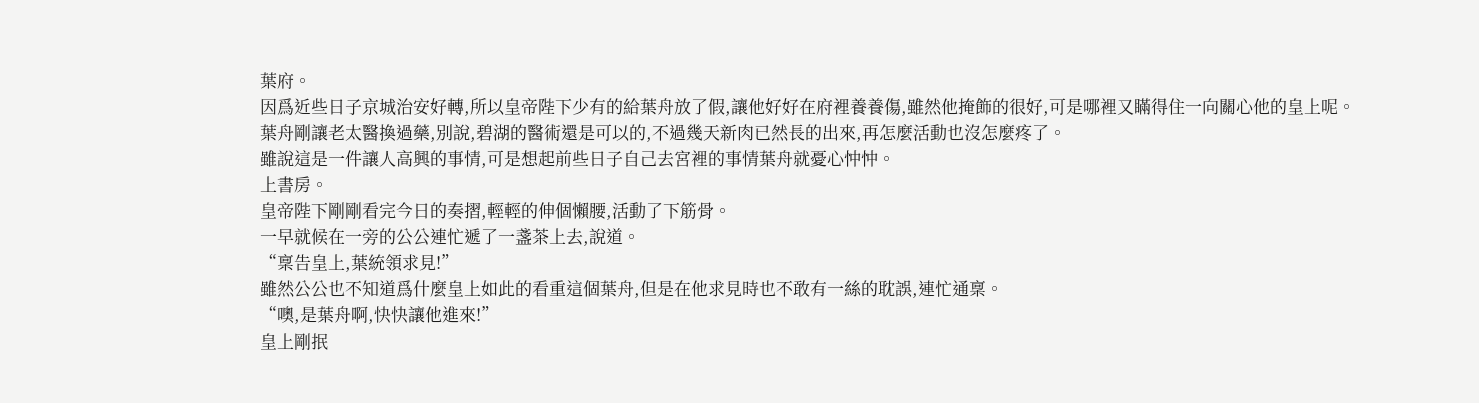葉府。
因爲近些日子京城治安好轉,所以皇帝陛下少有的給葉舟放了假,讓他好好在府裡養養傷,雖然他掩飾的很好,可是哪裡又瞞得住一向關心他的皇上呢。
葉舟剛讓老太醫換過藥,別說,碧湖的醫術還是可以的,不過幾天新肉已然長的出來,再怎麼活動也沒怎麼疼了。
雖說這是一件讓人高興的事情,可是想起前些日子自己去宮裡的事情葉舟就憂心忡忡。
上書房。
皇帝陛下剛剛看完今日的奏摺,輕輕的伸個懶腰,活動了下筋骨。
一早就候在一旁的公公連忙遞了一盞茶上去,說道。
“稟告皇上,葉統領求見!”
雖然公公也不知道爲什麼皇上如此的看重這個葉舟,但是在他求見時也不敢有一絲的耽誤,連忙通稟。
“噢,是葉舟啊,快快讓他進來!”
皇上剛抿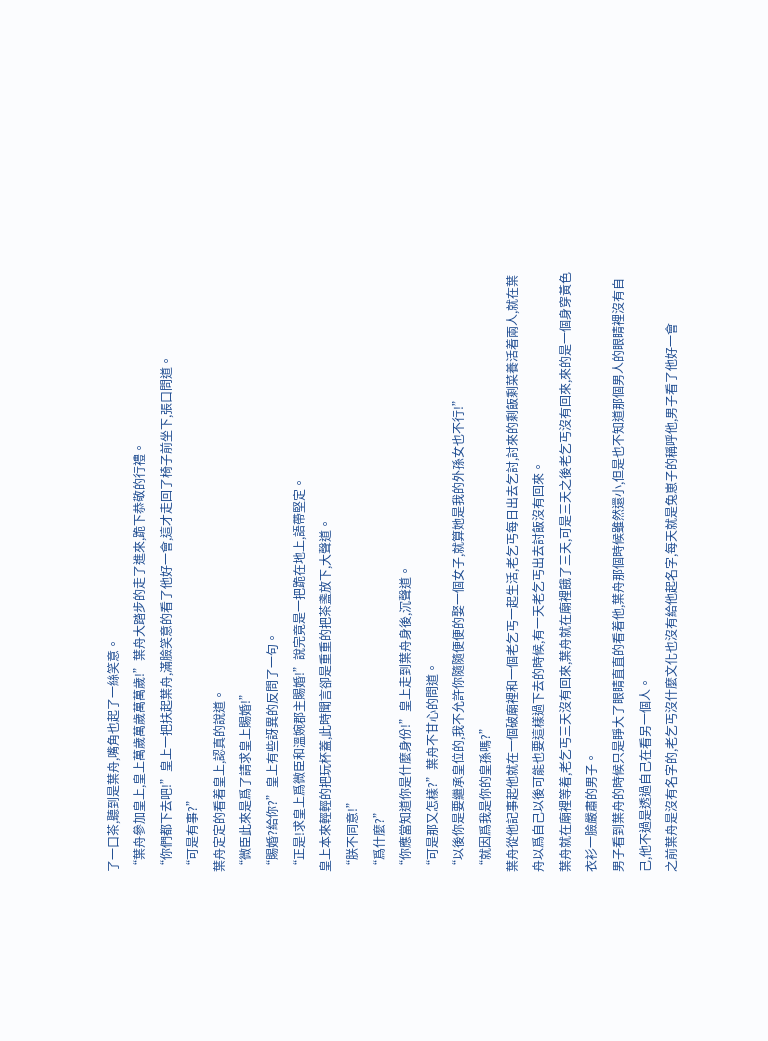了一口茶,聽到是葉舟,嘴角也起了一絲笑意。
“葉舟參加皇上,皇上萬歲萬歲萬萬歲!”葉舟大踏步的走了進來,跪下恭敬的行禮。
“你們都下去吧!”皇上一把扶起葉舟,滿臉笑意的看了他好一會,這才走回了椅子前坐下,張口問道。
“可是有事?”
葉舟定定的看着皇上,認真的說道。
“微臣此來是爲了請求皇上賜婚!”
“賜婚?給你?”皇上有些訝異的反問了一句。
“正是!求皇上爲微臣和溫婉郡主賜婚!”說完竟是一把跪在地上,語帶堅定。
皇上本來輕輕的把玩杯蓋,此時聞言卻是重重的把茶盞放下,大聲道。
“朕不同意!”
“爲什麼?”
“你應當知道你是什麼身份!”皇上走到葉舟身後,沉聲道。
“可是那又怎樣?”葉舟不甘心的問道。
“以後你是要繼承皇位的,我不允許你隨隨便便的娶一個女子,就算她是我的外孫女也不行!”
“就因爲我是你的皇孫嗎?”
葉舟從他記事起他就在一個破廟裡和一個老乞丐一起生活,老乞丐每日出去乞討,討來的剩飯剩菜養活着兩人,就在葉舟以爲自己以後可能也要這樣過下去的時候,有一天老乞丐出去討飯沒有回來。
葉舟就在廟裡等着,老乞丐三天沒有回來,葉舟就在廟裡餓了三天,可是三天之後老乞丐沒有回來,來的是一個身穿黃色衣衫一臉嚴肅的男子。
男子看到葉舟的時候只是睜大了眼睛直直的看着他,葉舟那個時候雖然還小,但是也不知道那個男人的眼睛裡沒有自己,他不過是透過自己在看另一個人。
之前葉舟是沒有名字的,老乞丐沒什麼文化也沒有給他起名字,每天就是兔崽子的稱呼他,男子看了他好一會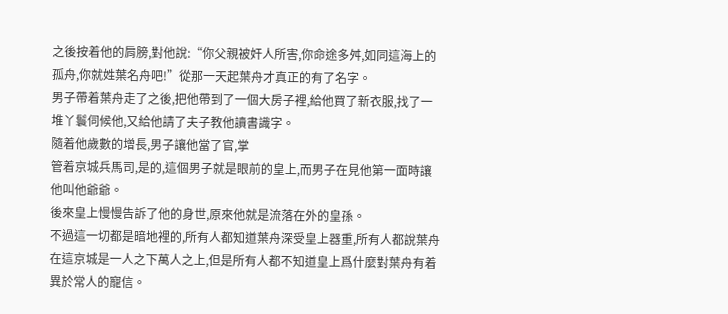之後按着他的肩膀,對他說:“你父親被奸人所害,你命途多舛,如同這海上的孤舟,你就姓葉名舟吧!”從那一天起葉舟才真正的有了名字。
男子帶着葉舟走了之後,把他帶到了一個大房子裡,給他買了新衣服,找了一堆丫鬟伺候他,又給他請了夫子教他讀書識字。
隨着他歲數的增長,男子讓他當了官,掌
管着京城兵馬司,是的,這個男子就是眼前的皇上,而男子在見他第一面時讓他叫他爺爺。
後來皇上慢慢告訴了他的身世,原來他就是流落在外的皇孫。
不過這一切都是暗地裡的,所有人都知道葉舟深受皇上器重,所有人都說葉舟在這京城是一人之下萬人之上,但是所有人都不知道皇上爲什麼對葉舟有着異於常人的寵信。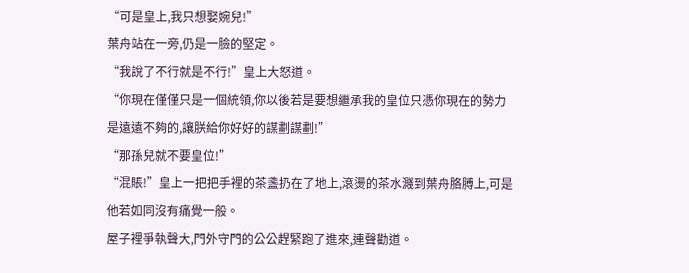“可是皇上,我只想娶婉兒!”
葉舟站在一旁,仍是一臉的堅定。
“我說了不行就是不行!”皇上大怒道。
“你現在僅僅只是一個統領,你以後若是要想繼承我的皇位只憑你現在的勢力是遠遠不夠的,讓朕給你好好的謀劃謀劃!”
“那孫兒就不要皇位!”
“混賬!”皇上一把把手裡的茶盞扔在了地上,滾燙的茶水濺到葉舟胳膊上,可是他若如同沒有痛覺一般。
屋子裡爭執聲大,門外守門的公公趕緊跑了進來,連聲勸道。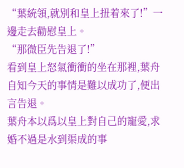“葉統領,就別和皇上扭着來了!”一邊走去勸慰皇上。
“那微臣先告退了!”
看到皇上怒氣衝衝的坐在那裡,葉舟自知今天的事情是難以成功了,便出言告退。
葉舟本以爲以皇上對自己的寵愛,求婚不過是水到渠成的事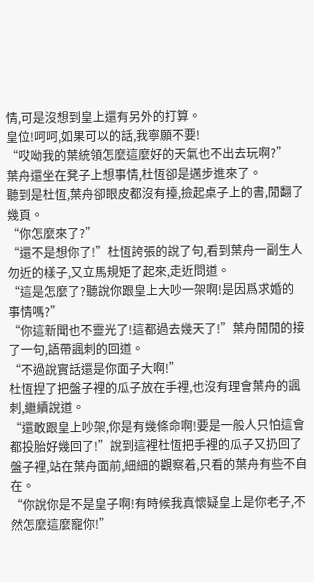情,可是沒想到皇上還有另外的打算。
皇位!呵呵,如果可以的話,我寧願不要!
“哎呦我的葉統領怎麼這麼好的天氣也不出去玩啊?”
葉舟還坐在凳子上想事情,杜恆卻是邁步進來了。
聽到是杜恆,葉舟卻眼皮都沒有擡,撿起桌子上的書,閒翻了幾頁。
“你怎麼來了?”
“還不是想你了!”杜恆誇張的說了句,看到葉舟一副生人勿近的樣子,又立馬規矩了起來,走近問道。
“這是怎麼了?聽說你跟皇上大吵一架啊!是因爲求婚的事情嗎?”
“你這新聞也不靈光了!這都過去幾天了!”葉舟閒閒的接了一句,語帶諷刺的回道。
“不過說實話還是你面子大啊!”
杜恆捏了把盤子裡的瓜子放在手裡,也沒有理會葉舟的諷刺,繼續說道。
“還敢跟皇上吵架,你是有幾條命啊!要是一般人只怕這會都投胎好幾回了!”說到這裡杜恆把手裡的瓜子又扔回了盤子裡,站在葉舟面前,細細的觀察着,只看的葉舟有些不自在。
“你說你是不是皇子啊!有時候我真懷疑皇上是你老子,不然怎麼這麼寵你!”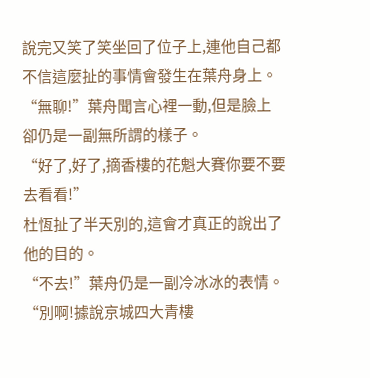說完又笑了笑坐回了位子上,連他自己都不信這麼扯的事情會發生在葉舟身上。
“無聊!”葉舟聞言心裡一動,但是臉上卻仍是一副無所謂的樣子。
“好了,好了,摘香樓的花魁大賽你要不要去看看!”
杜恆扯了半天別的,這會才真正的說出了他的目的。
“不去!”葉舟仍是一副冷冰冰的表情。
“別啊!據說京城四大青樓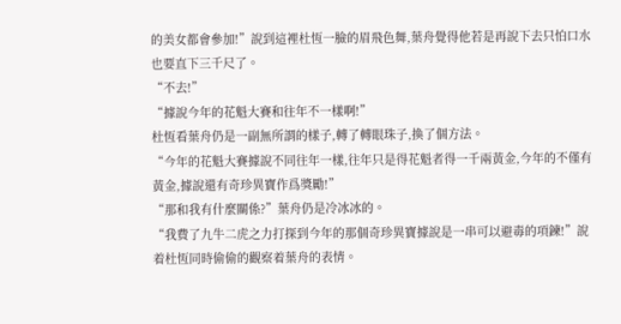的美女都會參加!”說到這裡杜恆一臉的眉飛色舞,葉舟覺得他若是再說下去只怕口水也要直下三千尺了。
“不去!”
“據說今年的花魁大賽和往年不一樣啊!”
杜恆看葉舟仍是一副無所謂的樣子,轉了轉眼珠子,換了個方法。
“今年的花魁大賽據說不同往年一樣,往年只是得花魁者得一千兩黃金,今年的不僅有黃金,據說還有奇珍異寶作爲獎勵!”
“那和我有什麼關係?”葉舟仍是冷冰冰的。
“我費了九牛二虎之力打探到今年的那個奇珍異寶據說是一串可以避毒的項鍊!”說着杜恆同時偷偷的觀察着葉舟的表情。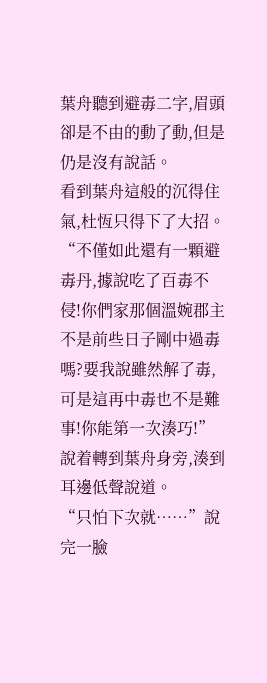葉舟聽到避毒二字,眉頭卻是不由的動了動,但是仍是沒有說話。
看到葉舟這般的沉得住氣,杜恆只得下了大招。
“不僅如此還有一顆避毒丹,據說吃了百毒不侵!你們家那個溫婉郡主不是前些日子剛中過毒嗎?要我說雖然解了毒,可是這再中毒也不是難事!你能第一次湊巧!”說着轉到葉舟身旁,湊到耳邊低聲說道。
“只怕下次就……”說完一臉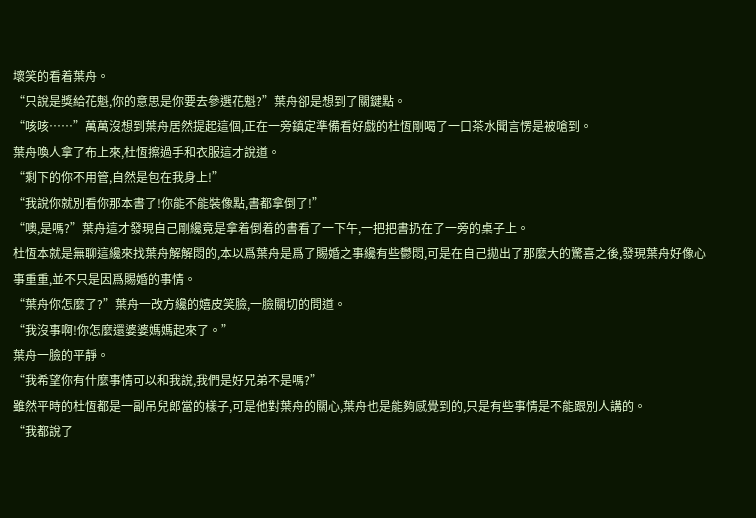壞笑的看着葉舟。
“只說是獎給花魁,你的意思是你要去參選花魁?”葉舟卻是想到了關鍵點。
“咳咳……”萬萬沒想到葉舟居然提起這個,正在一旁鎮定準備看好戲的杜恆剛喝了一口茶水聞言愣是被嗆到。
葉舟喚人拿了布上來,杜恆擦過手和衣服這才說道。
“剩下的你不用管,自然是包在我身上!”
“我說你就別看你那本書了!你能不能裝像點,書都拿倒了!”
“噢,是嗎?”葉舟這才發現自己剛纔竟是拿着倒着的書看了一下午,一把把書扔在了一旁的桌子上。
杜恆本就是無聊這纔來找葉舟解解悶的,本以爲葉舟是爲了賜婚之事纔有些鬱悶,可是在自己拋出了那麼大的驚喜之後,發現葉舟好像心事重重,並不只是因爲賜婚的事情。
“葉舟你怎麼了?”葉舟一改方纔的嬉皮笑臉,一臉關切的問道。
“我沒事啊!你怎麼還婆婆媽媽起來了。”
葉舟一臉的平靜。
“我希望你有什麼事情可以和我說,我們是好兄弟不是嗎?”
雖然平時的杜恆都是一副吊兒郎當的樣子,可是他對葉舟的關心,葉舟也是能夠感覺到的,只是有些事情是不能跟別人講的。
“我都說了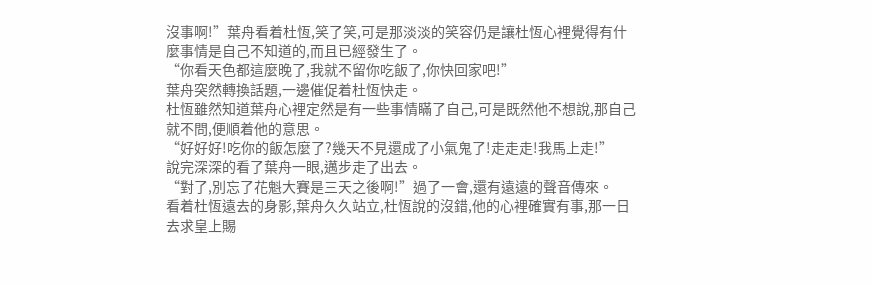沒事啊!”葉舟看着杜恆,笑了笑,可是那淡淡的笑容仍是讓杜恆心裡覺得有什麼事情是自己不知道的,而且已經發生了。
“你看天色都這麼晚了,我就不留你吃飯了,你快回家吧!”
葉舟突然轉換話題,一邊催促着杜恆快走。
杜恆雖然知道葉舟心裡定然是有一些事情瞞了自己,可是既然他不想說,那自己就不問,便順着他的意思。
“好好好!吃你的飯怎麼了?幾天不見還成了小氣鬼了!走走走!我馬上走!”
說完深深的看了葉舟一眼,邁步走了出去。
“對了,別忘了花魁大賽是三天之後啊!”過了一會,還有遠遠的聲音傳來。
看着杜恆遠去的身影,葉舟久久站立,杜恆說的沒錯,他的心裡確實有事,那一日去求皇上賜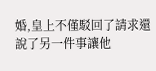婚,皇上不僅駁回了請求還說了另一件事讓他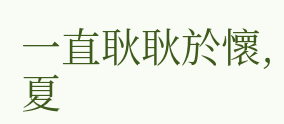一直耿耿於懷,夏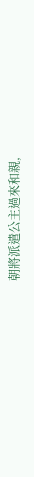朝將派遣公主過來和親,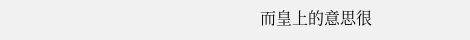而皇上的意思很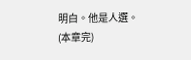明白。他是人選。
(本章完)